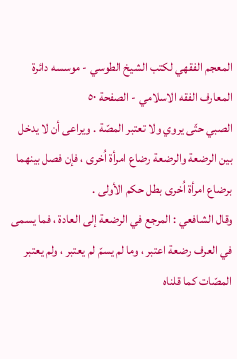المعجم الفقهي لکتب الشيخ الطوسي - موسسه دائرة المعارف الفقه الاسلامي - الصفحة ٥٠
الصبي حتّى يروي ولا تعتبر المصّة . ويراعى أن لا يدخل بين الرضعة والرضعة رضاع امرأة اُخرى ، فإن فصل بينهما برضاع امرأة اُخرى بطل حكم الأولى .
وقال الشافعي : المرجع في الرضعة إلى العادة ، فما يسمى في العرف رضعة اعتبر ، وما لم يسمّ لم يعتبر ، ولم يعتبر المصّات كما قلناه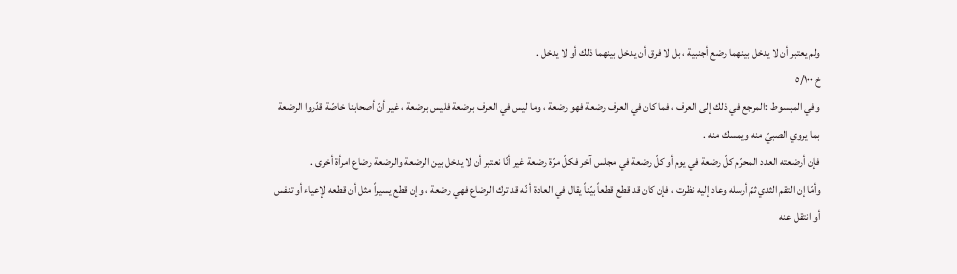ولم يعتبر أن لا يدخل بينهما رضع أجنبية ، بل لا فرق أن يدخل بينهما ذلك أو لا يدخل .
خ ٥/١٠٠
وفي المبسوط :المرجع في ذلك إلى العرف ، فما كان في العرف رضعة فهو رضعة ، وما ليس في العرف برضعة فليس برضعة ، غير أنّ أصحابنا خاصّة قدّروا الرضعة بما يروي الصبيّ منه ويمسك منه .
فإن أرضعته العدد المحرّم كلّ رضعة في يوم أو كلّ رضعة في مجلس آخر فكلّ مرّة رضعة غير أنّا نعتبر أن لا يدخل بين الرضعة والرضعة رضاع امرأة أخرى .
وأمّا إن التقم الثدي ثمّ أرسله وعاد إليه نظرت ، فإن كان قد قطع قطعاً بيّناً يقال في العادة أ نّه قد ترك الرضاع فهي رضعة ، وإن قطع يسيراً مثل أن قطعه لإعياء أو تنفس أو انتقل عنه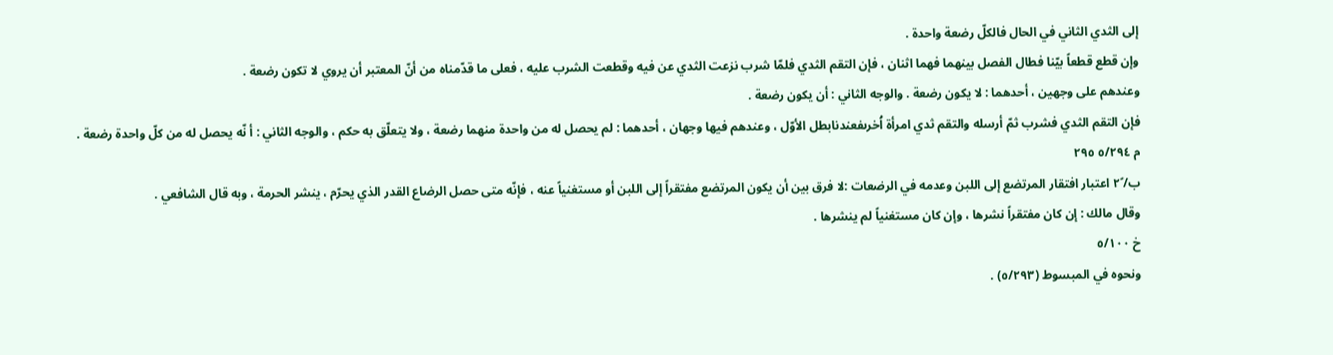إلى الثدي الثاني في الحال فالكلّ رضعة واحدة .
وإن قطع قطعاً بيّنا فطال الفصل بينهما فهما اثنان ، فإن التقم الثدي فلمّا شرب نزعت الثدي عن فيه وقطعت الشرب عليه ، فعلى ما قدّمناه من أنّ المعتبر أن يروي لا تكون رضعة .
وعندهم على وجهين ، أحدهما : لا يكون رضعة . والوجه الثاني : أن يكون رضعة .
فإن التقم الثدي فشرب ثمّ أرسله والتقم ثدي امرأة اُخرىفعندنابطل الأوّل ، وعندهم فيها وجهان ، أحدهما : لم يحصل له من واحدة منهما رضعة ، ولا يتعلّق به حكم ، والوجه الثاني : أ نّه يحصل له من كلّ واحدة رضعة .
م ٥/٢٩٤ ٢٩٥
ب/٢ً اعتبار افتقار المرتضع إلى اللبن وعدمه في الرضعات :لا فرق بين أن يكون المرتضع مفتقراً إلى اللبن أو مستغنياً عنه ، فإنّه متى حصل الرضاع القدر الذي يحرّم ، ينشر الحرمة ، وبه قال الشافعي .
وقال مالك : إن كان مفتقراً نشرها ، وإن كان مستغنياً لم ينشرها .
خ ٥/١٠٠
ونحوه في المبسوط (٥/٢٩٣) .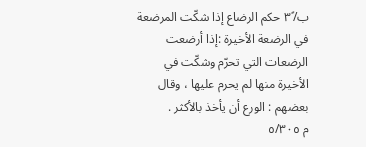ب/٣ً حكم الرضاع إذا شكّت المرضعة في الرضعة الأخيرة :إذا أرضعت الرضعات التي تحرّم وشكّت في الأخيرة منها لم يحرم عليها ، وقال بعضهم : الورع أن يأخذ بالأكثر .
م ٥/٣٠٥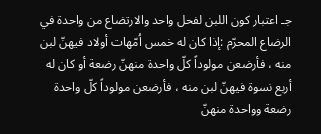جـ اعتبار كون اللبن لفحل واحد والارتضاع من واحدة في الرضاع المحرّم :إذا كان له خمس اُمّهات أولاد فيهنّ لبن منه ، فأرضعن مولوداً كلّ واحدة منهنّ رضعة أو كان له أربع نسوة فيهنّ لبن منه ، فأرضعن مولوداً كلّ واحدة رضعة وواحدة منهنّ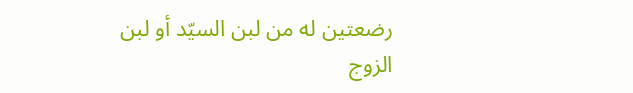رضعتين له من لبن السيّد أو لبن الزوج